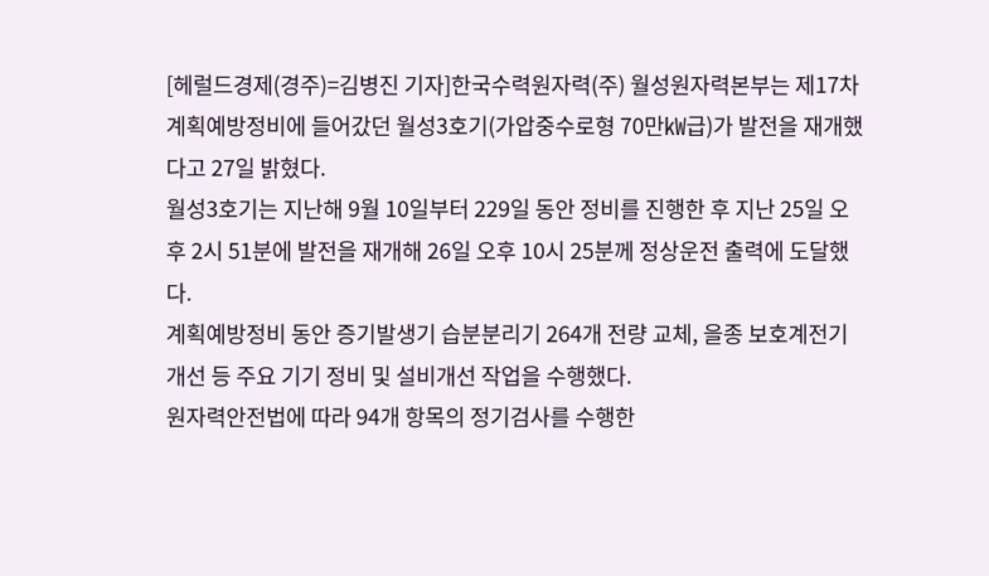[헤럴드경제(경주)=김병진 기자]한국수력원자력(주) 월성원자력본부는 제17차 계획예방정비에 들어갔던 월성3호기(가압중수로형 70만㎾급)가 발전을 재개했다고 27일 밝혔다.
월성3호기는 지난해 9월 10일부터 229일 동안 정비를 진행한 후 지난 25일 오후 2시 51분에 발전을 재개해 26일 오후 10시 25분께 정상운전 출력에 도달했다.
계획예방정비 동안 증기발생기 습분분리기 264개 전량 교체, 을종 보호계전기 개선 등 주요 기기 정비 및 설비개선 작업을 수행했다.
원자력안전법에 따라 94개 항목의 정기검사를 수행한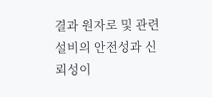결과 원자로 및 관련설비의 안전성과 신뢰성이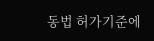동법 허가기준에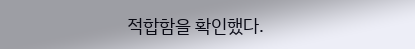적합함을 확인했다.